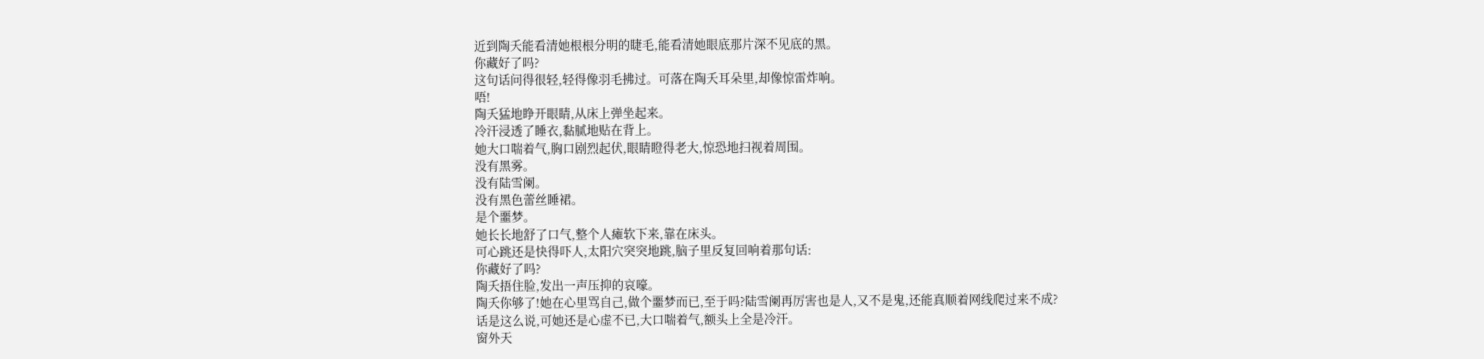近到陶夭能看清她根根分明的睫毛,能看清她眼底那片深不见底的黑。
你藏好了吗?
这句话问得很轻,轻得像羽毛拂过。可落在陶夭耳朵里,却像惊雷炸响。
唔!
陶夭猛地睁开眼睛,从床上弹坐起来。
冷汗浸透了睡衣,黏腻地贴在背上。
她大口喘着气,胸口剧烈起伏,眼睛瞪得老大,惊恐地扫视着周围。
没有黑雾。
没有陆雪阑。
没有黑色蕾丝睡裙。
是个噩梦。
她长长地舒了口气,整个人瘫软下来,靠在床头。
可心跳还是快得吓人,太阳穴突突地跳,脑子里反复回响着那句话:
你藏好了吗?
陶夭捂住脸,发出一声压抑的哀嚎。
陶夭你够了!她在心里骂自己,做个噩梦而已,至于吗?陆雪阑再厉害也是人,又不是鬼,还能真顺着网线爬过来不成?
话是这么说,可她还是心虚不已,大口喘着气,额头上全是冷汗。
窗外天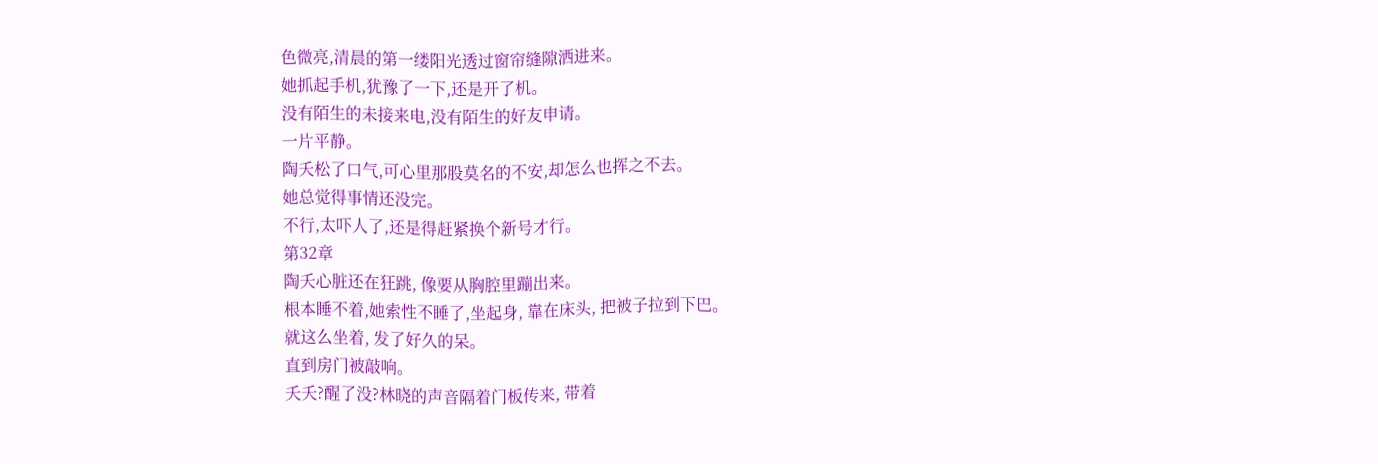色微亮,清晨的第一缕阳光透过窗帘缝隙洒进来。
她抓起手机,犹豫了一下,还是开了机。
没有陌生的未接来电,没有陌生的好友申请。
一片平静。
陶夭松了口气,可心里那股莫名的不安,却怎么也挥之不去。
她总觉得事情还没完。
不行,太吓人了,还是得赶紧换个新号才行。
第32章
陶夭心脏还在狂跳, 像要从胸腔里蹦出来。
根本睡不着,她索性不睡了,坐起身, 靠在床头, 把被子拉到下巴。
就这么坐着, 发了好久的呆。
直到房门被敲响。
夭夭?醒了没?林晓的声音隔着门板传来, 带着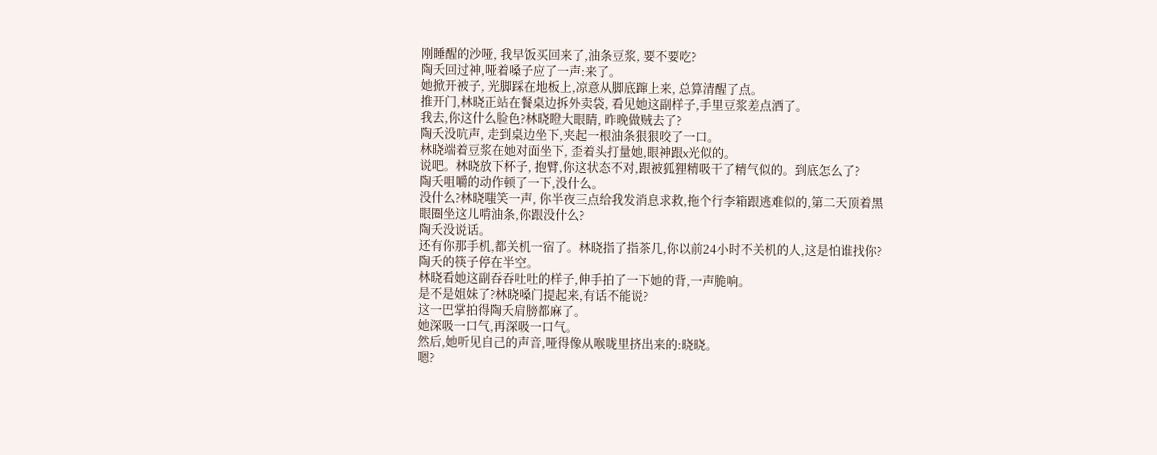刚睡醒的沙哑, 我早饭买回来了,油条豆浆, 要不要吃?
陶夭回过神,哑着嗓子应了一声:来了。
她掀开被子, 光脚踩在地板上,凉意从脚底蹿上来, 总算清醒了点。
推开门,林晓正站在餐桌边拆外卖袋, 看见她这副样子,手里豆浆差点洒了。
我去,你这什么脸色?林晓瞪大眼睛, 昨晚做贼去了?
陶夭没吭声, 走到桌边坐下,夹起一根油条狠狠咬了一口。
林晓端着豆浆在她对面坐下, 歪着头打量她,眼神跟x光似的。
说吧。林晓放下杯子, 抱臂,你这状态不对,跟被狐狸精吸干了精气似的。到底怎么了?
陶夭咀嚼的动作顿了一下,没什么。
没什么?林晓嗤笑一声, 你半夜三点给我发消息求救,拖个行李箱跟逃难似的,第二天顶着黑眼圈坐这儿啃油条,你跟没什么?
陶夭没说话。
还有你那手机,都关机一宿了。林晓指了指茶几,你以前24小时不关机的人,这是怕谁找你?
陶夭的筷子停在半空。
林晓看她这副吞吞吐吐的样子,伸手拍了一下她的背,一声脆响。
是不是姐妹了?林晓嗓门提起来,有话不能说?
这一巴掌拍得陶夭肩膀都麻了。
她深吸一口气,再深吸一口气。
然后,她听见自己的声音,哑得像从喉咙里挤出来的:晓晓。
嗯?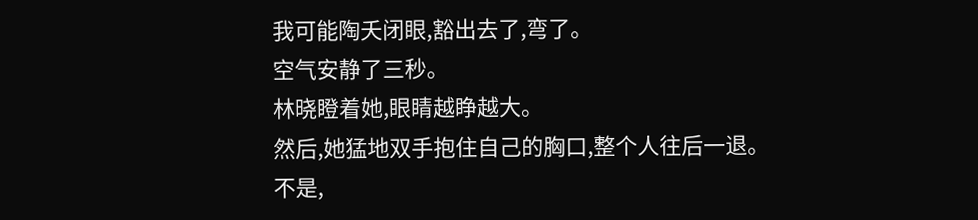我可能陶夭闭眼,豁出去了,弯了。
空气安静了三秒。
林晓瞪着她,眼睛越睁越大。
然后,她猛地双手抱住自己的胸口,整个人往后一退。
不是,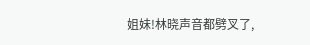姐妹!林晓声音都劈叉了,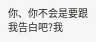你、你不会是要跟我告白吧?我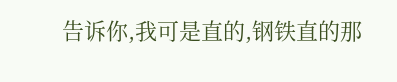告诉你,我可是直的,钢铁直的那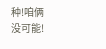种!咱俩没可能!